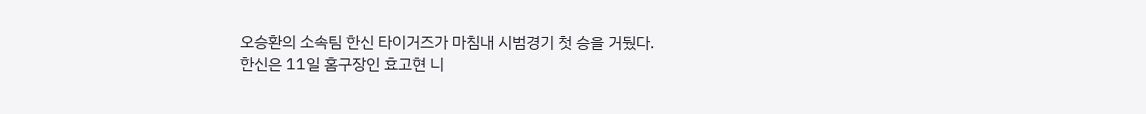오승환의 소속팀 한신 타이거즈가 마침내 시범경기 첫 승을 거뒀다.
한신은 11일 홈구장인 효고현 니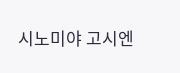시노미야 고시엔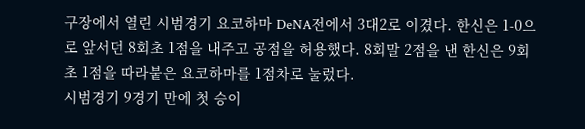구장에서 열린 시범경기 요코하마 DeNA전에서 3대2로 이겼다. 한신은 1-0으로 앞서던 8회초 1점을 내주고 공점을 허용했다. 8회말 2점을 낸 한신은 9회초 1점을 따라붙은 요코하마를 1점차로 눌렀다.
시범경기 9경기 만에 첫 승이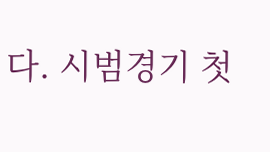다. 시범경기 첫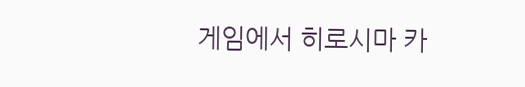게임에서 히로시마 카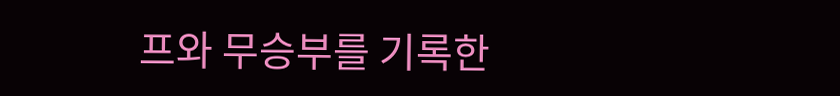프와 무승부를 기록한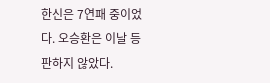한신은 7연패 중이었다. 오승환은 이날 등판하지 않았다.